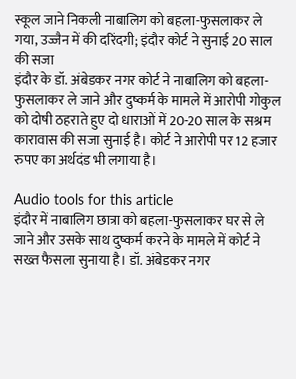स्कूल जाने निकली नाबालिग को बहला-फुसलाकर ले गया, उज्जैन में की दरिंदगी; इंदौर कोर्ट ने सुनाई 20 साल की सजा
इंदौर के डॉ. अंबेडकर नगर कोर्ट ने नाबालिग को बहला-फुसलाकर ले जाने और दुष्कर्म के मामले में आरोपी गोकुल को दोषी ठहराते हुए दो धाराओं में 20-20 साल के सश्रम कारावास की सजा सुनाई है। कोर्ट ने आरोपी पर 12 हजार रुपए का अर्थदंड भी लगाया है।

Audio tools for this article
इंदौर में नाबालिग छात्रा को बहला-फुसलाकर घर से ले जाने और उसके साथ दुष्कर्म करने के मामले में कोर्ट ने सख्त फैसला सुनाया है। डॉ. अंबेडकर नगर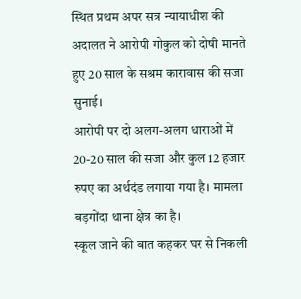स्थित प्रथम अपर सत्र न्यायाधीश की अदालत ने आरोपी गोकुल को दोषी मानते हुए 20 साल के सश्रम कारावास की सजा सुनाई।
आरोपी पर दो अलग-अलग धाराओं में 20-20 साल की सजा और कुल 12 हजार रुपए का अर्थदंड लगाया गया है। मामला बड़गोंदा थाना क्षेत्र का है।
स्कूल जाने की बात कहकर घर से निकली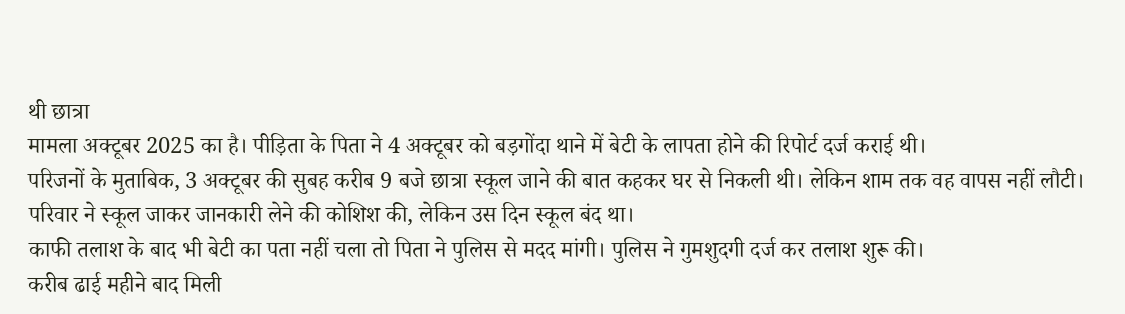थी छात्रा
मामला अक्टूबर 2025 का है। पीड़िता के पिता ने 4 अक्टूबर को बड़गोंदा थाने में बेटी के लापता होने की रिपोर्ट दर्ज कराई थी।
परिजनों के मुताबिक, 3 अक्टूबर की सुबह करीब 9 बजे छात्रा स्कूल जाने की बात कहकर घर से निकली थी। लेकिन शाम तक वह वापस नहीं लौटी। परिवार ने स्कूल जाकर जानकारी लेने की कोशिश की, लेकिन उस दिन स्कूल बंद था।
काफी तलाश के बाद भी बेटी का पता नहीं चला तो पिता ने पुलिस से मदद मांगी। पुलिस ने गुमशुदगी दर्ज कर तलाश शुरू की।
करीब ढाई महीने बाद मिली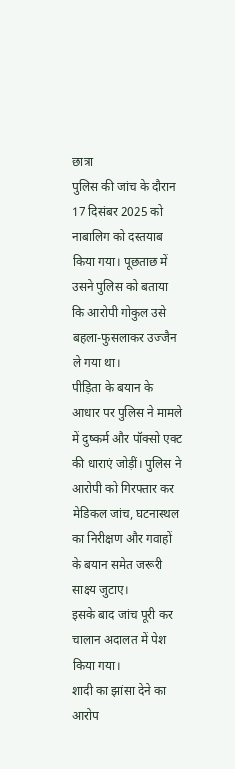छात्रा
पुलिस की जांच के दौरान 17 दिसंबर 2025 को नाबालिग को दस्तयाब किया गया। पूछताछ में उसने पुलिस को बताया कि आरोपी गोकुल उसे बहला-फुसलाकर उज्जैन ले गया था।
पीड़िता के बयान के आधार पर पुलिस ने मामले में दुष्कर्म और पॉक्सो एक्ट की धाराएं जोड़ीं। पुलिस ने आरोपी को गिरफ्तार कर मेडिकल जांच, घटनास्थल का निरीक्षण और गवाहों के बयान समेत जरूरी साक्ष्य जुटाए।
इसके बाद जांच पूरी कर चालान अदालत में पेश किया गया।
शादी का झांसा देने का आरोप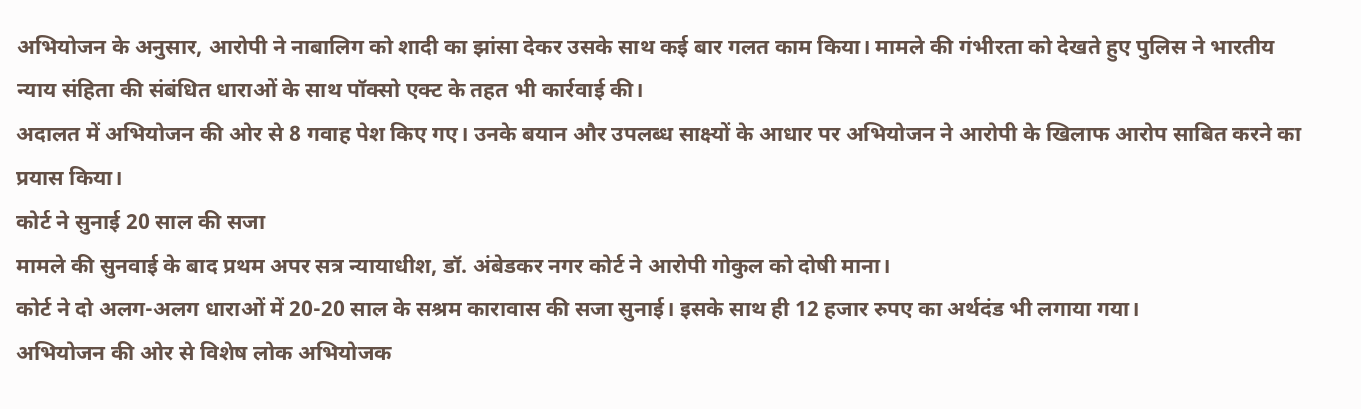अभियोजन के अनुसार, आरोपी ने नाबालिग को शादी का झांसा देकर उसके साथ कई बार गलत काम किया। मामले की गंभीरता को देखते हुए पुलिस ने भारतीय न्याय संहिता की संबंधित धाराओं के साथ पॉक्सो एक्ट के तहत भी कार्रवाई की।
अदालत में अभियोजन की ओर से 8 गवाह पेश किए गए। उनके बयान और उपलब्ध साक्ष्यों के आधार पर अभियोजन ने आरोपी के खिलाफ आरोप साबित करने का प्रयास किया।
कोर्ट ने सुनाई 20 साल की सजा
मामले की सुनवाई के बाद प्रथम अपर सत्र न्यायाधीश, डॉ. अंबेडकर नगर कोर्ट ने आरोपी गोकुल को दोषी माना।
कोर्ट ने दो अलग-अलग धाराओं में 20-20 साल के सश्रम कारावास की सजा सुनाई। इसके साथ ही 12 हजार रुपए का अर्थदंड भी लगाया गया।
अभियोजन की ओर से विशेष लोक अभियोजक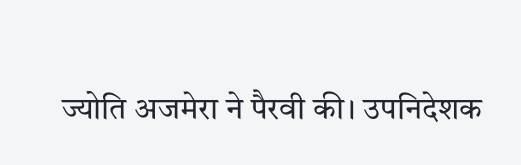ज्योति अजमेरा ने पैरवी की। उपनिदेशक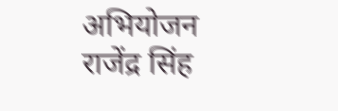अभियोजन राजेंद्र सिंह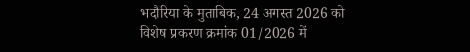भदौरिया के मुताबिक, 24 अगस्त 2026 को विशेष प्रकरण क्रमांक 01/2026 में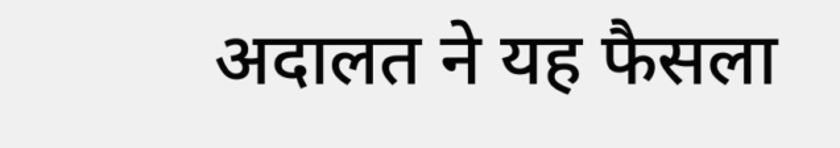अदालत ने यह फैसला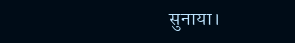सुनाया।